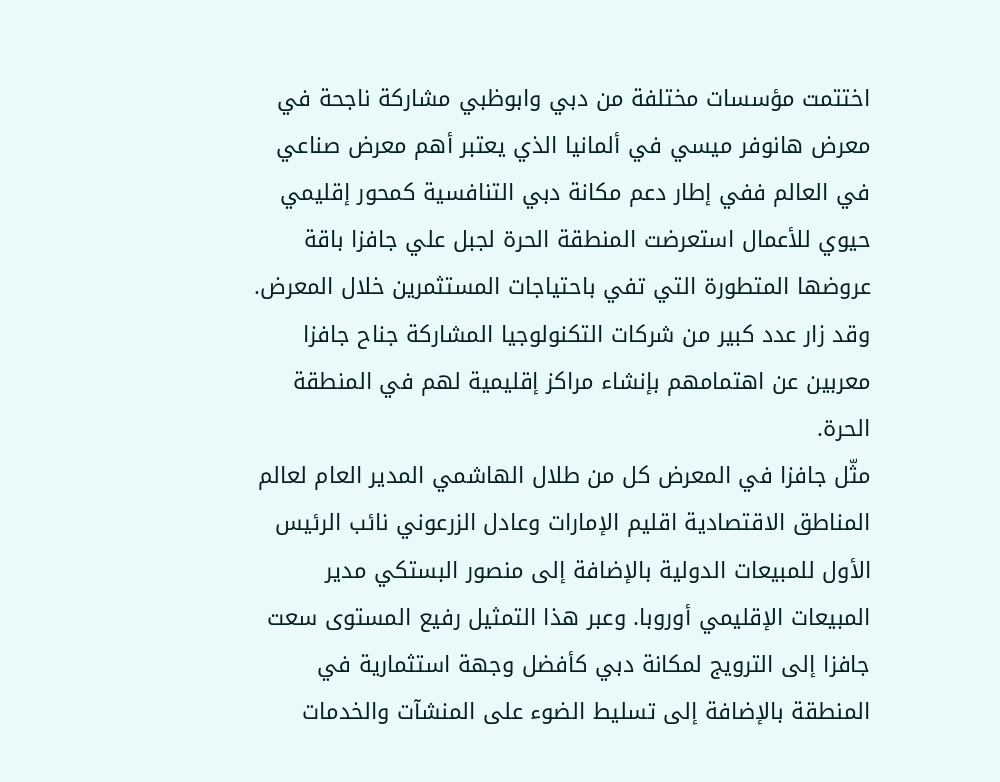اختتمت مؤسسات مختلفة من دبي وابوظبي مشاركة ناجحة في معرض هانوفر ميسي في ألمانيا الذي يعتبر أهم معرض صناعي في العالم ففي إطار دعم مكانة دبي التنافسية كمحور إقليمي حيوي للأعمال استعرضت المنطقة الحرة لجبل علي جافزا باقة عروضها المتطورة التي تفي باحتياجات المستثمرين خلال المعرض. وقد زار عدد كبير من شركات التكنولوجيا المشاركة جناح جافزا معربين عن اهتمامهم بإنشاء مراكز إقليمية لهم في المنطقة الحرة.
مثّل جافزا في المعرض كل من طلال الهاشمي المدير العام لعالم المناطق الاقتصادية اقليم الإمارات وعادل الزرعوني نائب الرئيس الأول للمبيعات الدولية بالإضافة إلى منصور البستكي مدير المبيعات الإقليمي أوروبا. وعبر هذا التمثيل رفيع المستوى سعت جافزا إلى الترويج لمكانة دبي كأفضل وجهة استثمارية في المنطقة بالإضافة إلى تسليط الضوء على المنشآت والخدمات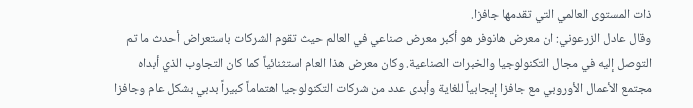ذات المستوى العالمي التي تقدمها جافزا.
وقال عادل الزرعوني: ان معرض هانوفر هو أكبر معرض صناعي في العالم حيث تقوم الشركات باستعراض أحدث ما تم التوصل إليه في مجال التكنولوجيا والخبرات الصناعية. وكان معرض هذا العام استثنائياً كما كان التجاوب الذي أبداه مجتمع الأعمال الأوروبي مع جافزا إيجابياً للغاية وأبدى عدد من شركات التكنولوجيا اهتماماً كبيراً بدبي بشكل عام وجافزا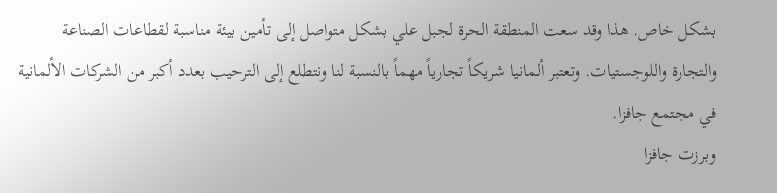بشكل خاص. هذا وقد سعت المنطقة الحرة لجبل علي بشكل متواصل إلى تأمين بيئة مناسبة لقطاعات الصناعة والتجارة واللوجستيات. وتعتبر ألمانيا شريكاً تجارياً مهماً بالنسبة لنا ونتطلع إلى الترحيب بعدد أكبر من الشركات الألمانية في مجتمع جافزا.
وبرزت جافزا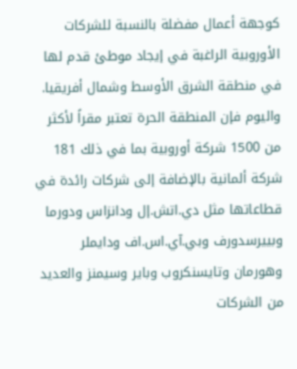كوجهة أعمال مفضلة بالنسبة للشركات الأوروبية الراغبة في إيجاد موطئ قدم لها في منطقة الشرق الأوسط وشمال أفريقيا. واليوم فإن المنطقة الحرة تعتبر مقراً لأكثر من 1500 شركة أوروبية بما في ذلك 181 شركة ألمانية بالإضافة إلى شركات رائدة في قطاعاتها مثل دي.اتش.إل ودانزاس ودورما وبييرسدورف وبي.آي.اس.اف ودايملر وهورمان وتايسنكروب وباير وسيمنز والعديد من الشركات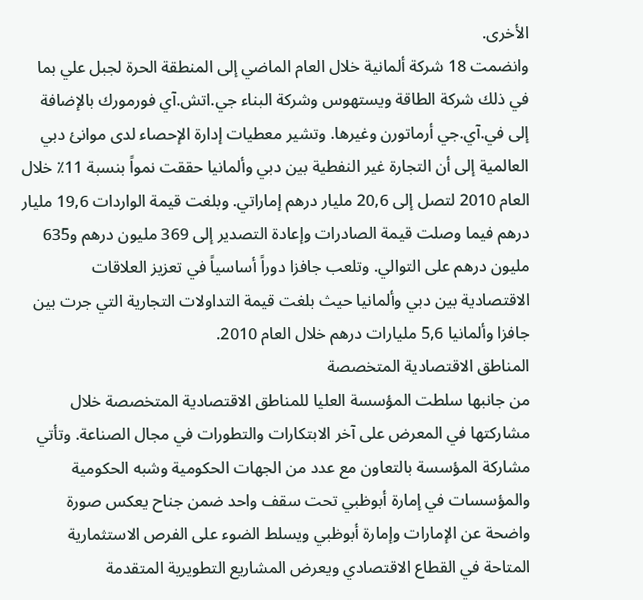الأخرى.
وانضمت 18 شركة ألمانية خلال العام الماضي إلى المنطقة الحرة لجبل علي بما في ذلك شركة الطاقة ويستهوس وشركة البناء جي.اتش.آي فورمورك بالإضافة إلى في.آي.جي أرماتورن وغيرها. وتشير معطيات إدارة الإحصاء لدى موانئ دبي العالمية إلى أن التجارة غير النفطية بين دبي وألمانيا حققت نمواً بنسبة 11٪ خلال العام 2010 لتصل إلى 20,6 مليار درهم إماراتي. وبلغت قيمة الواردات 19,6 مليار درهم فيما وصلت قيمة الصادرات وإعادة التصدير إلى 369 مليون درهم و635 مليون درهم على التوالي. وتلعب جافزا دوراً أساسياً في تعزيز العلاقات الاقتصادية بين دبي وألمانيا حيث بلغت قيمة التداولات التجارية التي جرت بين جافزا وألمانيا 5,6 مليارات درهم خلال العام 2010.
المناطق الاقتصادية المتخصصة
من جانبها سلطت المؤسسة العليا للمناطق الاقتصادية المتخصصة خلال مشاركتها في المعرض على آخر الابتكارات والتطورات في مجال الصناعة. وتأتي مشاركة المؤسسة بالتعاون مع عدد من الجهات الحكومية وشبه الحكومية والمؤسسات في إمارة أبوظبي تحت سقف واحد ضمن جناح يعكس صورة واضحة عن الإمارات وإمارة أبوظبي ويسلط الضوء على الفرص الاستثمارية المتاحة في القطاع الاقتصادي ويعرض المشاريع التطويرية المتقدمة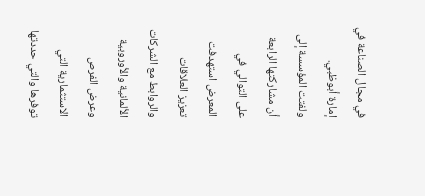في مجال الصناعة في إمارة أبوظبي.
ولفتت المؤسسة إلى أن مشاركتها الرابعة على التوالي في المعرض استهدفت تعزيز العلاقات والروابط مع الشركات الألمانية والأوروبية وعرض الفرص الاستثمارية التي توفرها والتي حددتها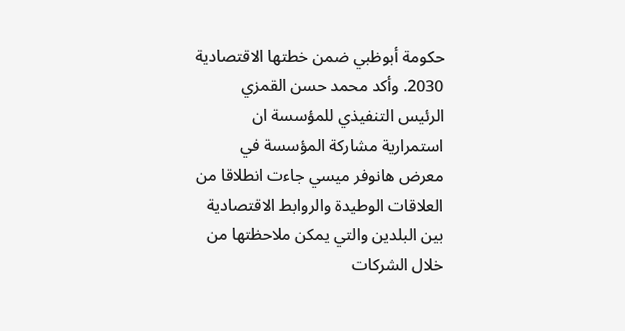حكومة أبوظبي ضمن خطتها الاقتصادية 2030. وأكد محمد حسن القمزي الرئيس التنفيذي للمؤسسة ان استمرارية مشاركة المؤسسة في معرض هانوفر ميسي جاءت انطلاقا من العلاقات الوطيدة والروابط الاقتصادية بين البلدين والتي يمكن ملاحظتها من خلال الشركات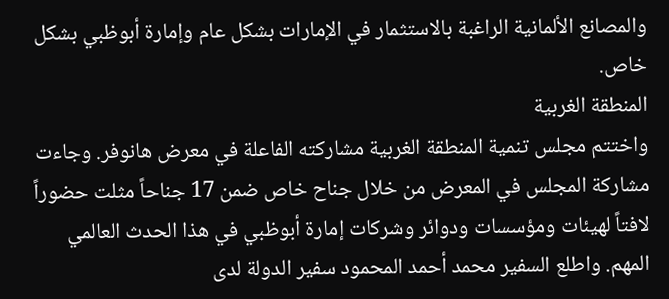والمصانع الألمانية الراغبة بالاستثمار في الإمارات بشكل عام وإمارة أبوظبي بشكل خاص.
المنطقة الغربية
واختتم مجلس تنمية المنطقة الغربية مشاركته الفاعلة في معرض هانوفر. وجاءت مشاركة المجلس في المعرض من خلال جناح خاص ضمن 17 جناحاً مثلت حضوراً لافتاً لهيئات ومؤسسات ودوائر وشركات إمارة أبوظبي في هذا الحدث العالمي المهم. واطلع السفير محمد أحمد المحمود سفير الدولة لدى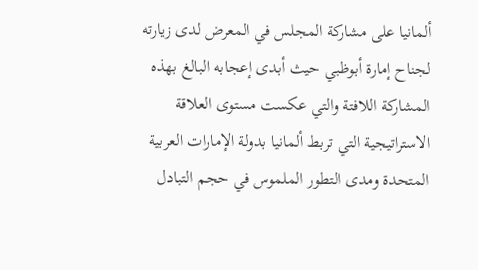ألمانيا على مشاركة المجلس في المعرض لدى زيارته لجناح إمارة أبوظبي حيث أبدى إعجابه البالغ بهذه المشاركة اللافتة والتي عكست مستوى العلاقة الاستراتيجية التي تربط ألمانيا بدولة الإمارات العربية المتحدة ومدى التطور الملموس في حجم التبادل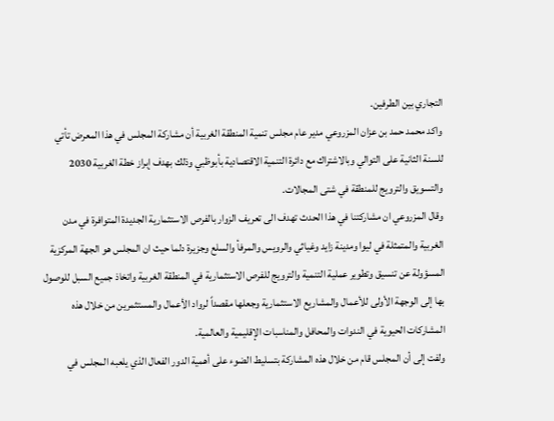التجاري بين الطرفين.
واكد محمد حمد بن عزان المزروعي مدير عام مجلس تنمية المنطقة الغربية أن مشاركة المجلس في هذا المعرض تأتي للسنة الثانية على التوالي وبالاشتراك مع دائرة التنمية الاقتصادية بأبوظبي وذلك بهدف إبراز خطة الغربية 2030 والتسويق والترويج للمنطقة في شتى المجالات.
وقال المزروعي ان مشاركتنا في هذا الحدث تهدف الى تعريف الزوار بالفرص الاستثمارية الجديدة المتوافرة في مدن الغربية والمتمثلة في ليوا ومدينة زايد وغياثي والرويس والمرفأ والسلع وجزيرة دلما حيث ان المجلس هو الجهة المركزية المسؤولة عن تنسيق وتطوير عملية التنمية والترويج للفرص الاستثمارية في المنطقة الغربية واتخاذ جميع السبل للوصول بها إلى الوجهة الأولى للأعمال والمشاريع الاستثمارية وجعلها مقصداً لرواد الأعمال والمستثمرين من خلال هذه المشاركات الحيوية في الندوات والمحافل والمناسبات الإقليمية والعالمية.
ولفت إلى أن المجلس قام من خلال هذه المشاركة بتسليط الضوء على أهمية الدور الفعال الذي يلعبه المجلس في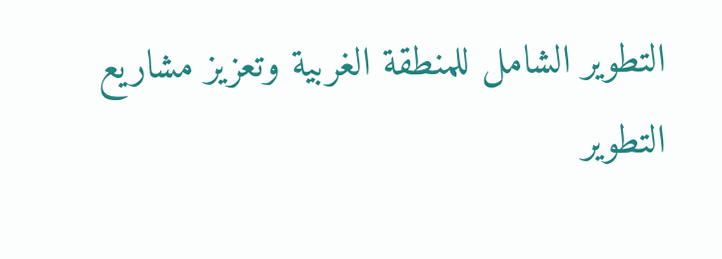التطوير الشامل للمنطقة الغربية وتعزيز مشاريع التطوير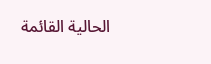الحالية القائمة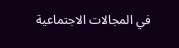في المجالات الاجتماعية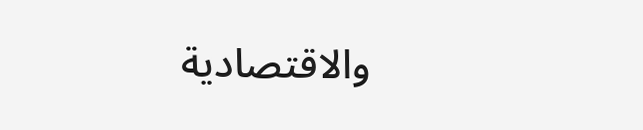والاقتصادية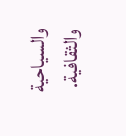والسياحية والثقافية.